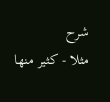شرح
مثلا - كثير منها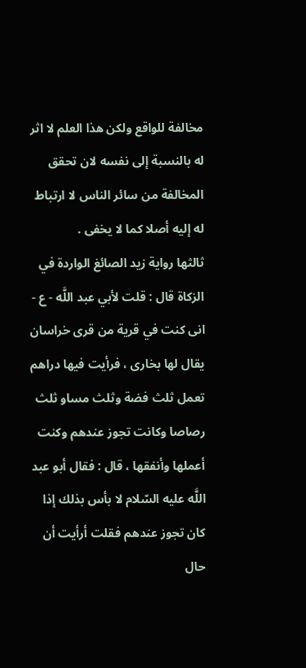مخالفة للواقع ولكن هذا العلم لا اثر له بالنسبة إلى نفسه لان تحقق المخالفة من سائر الناس لا ارتباط له إليه أصلا كما لا يخفى .
ثالثها رواية زيد الصائغ الواردة في الزكاة قال : قلت لأبي عبد اللَّه - ع - انى كنت في قرية من قرى خراسان يقال لها بخارى ، فرأيت فيها دراهم تعمل ثلث فضة وثلث مساو ثلث رصاصا وكانت تجوز عندهم وكنت أعملها وأنفقها ، قال : فقال أبو عبد اللَّه عليه السّلام لا بأس بذلك إذا كان تجوز عندهم فقلت أرأيت أن حال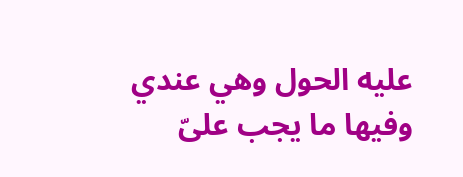عليه الحول وهي عندي وفيها ما يجب علىّ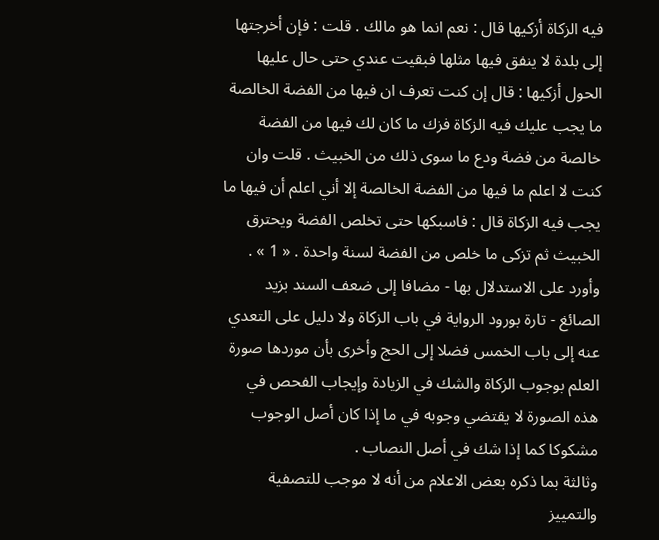فيه الزكاة أزكيها قال : نعم انما هو مالك . قلت : فإن أخرجتها إلى بلدة لا ينفق فيها مثلها فبقيت عندي حتى حال عليها الحول أزكيها : قال إن كنت تعرف ان فيها من الفضة الخالصة ما يجب عليك فيه الزكاة فزك ما كان لك فيها من الفضة خالصة من فضة ودع ما سوى ذلك من الخبيث . قلت وان كنت لا اعلم ما فيها من الفضة الخالصة إلا أني اعلم أن فيها ما يجب فيه الزكاة قال : فاسبكها حتى تخلص الفضة ويحترق الخبيث ثم تزكى ما خلص من الفضة لسنة واحدة . « 1 » .
وأورد على الاستدلال بها - مضافا إلى ضعف السند بزيد الصائغ - تارة بورود الرواية في باب الزكاة ولا دليل على التعدي عنه إلى باب الخمس فضلا إلى الحج وأخرى بأن موردها صورة العلم بوجوب الزكاة والشك في الزيادة وإيجاب الفحص في هذه الصورة لا يقتضي وجوبه في ما إذا كان أصل الوجوب مشكوكا كما إذا شك في أصل النصاب .
وثالثة بما ذكره بعض الاعلام من أنه لا موجب للتصفية والتمييز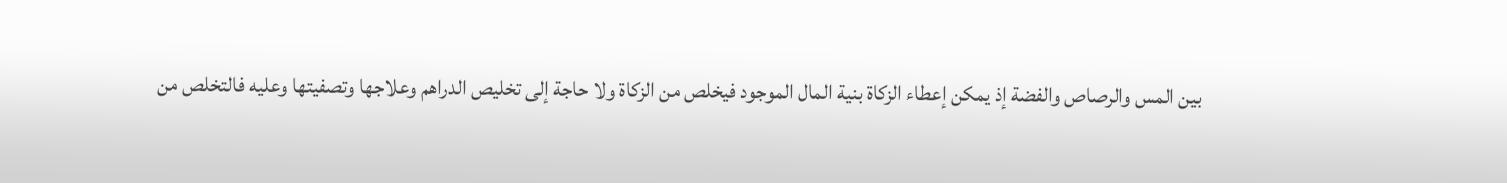بين المس والرصاص والفضة إذ يمكن إعطاء الزكاة بنية المال الموجود فيخلص من الزكاة ولا حاجة إلى تخليص الدراهم وعلاجها وتصفيتها وعليه فالتخلص من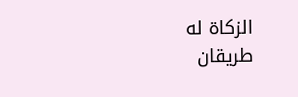الزكاة له طريقان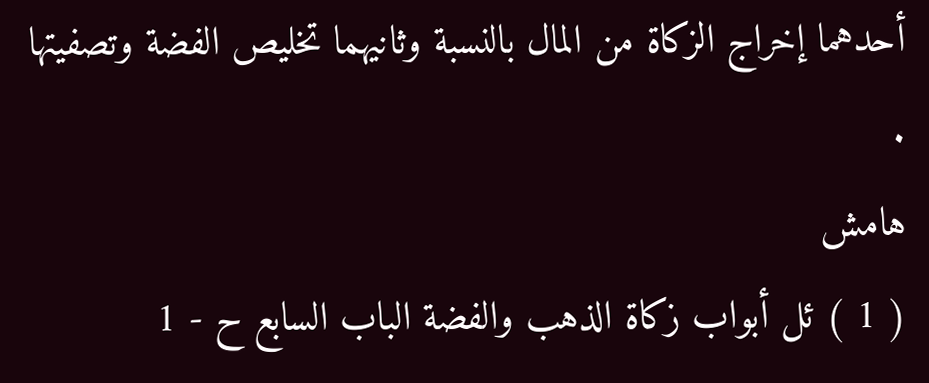أحدهما إخراج الزكاة من المال بالنسبة وثانيهما تخليص الفضة وتصفيتها .
هامش
( 1 ) ئل أبواب زكاة الذهب والفضة الباب السابع ح - 1